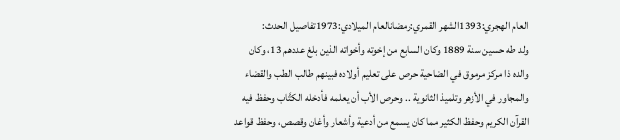العام الهجري:1393الشهر القمري:رمضانالعام الميلادي:1973تفاصيل الحدث:
ولد طه حسين سنة 1889 وكان السابع من إخوته وأخواته الذين بلغ عددهم 13، وكان والده ذا مركز مرموق في الضاحية حرص على تعليم أولاده فبينهم طالب الطب والقضاء والمجاور في الأزهر وتلميذ الثانوية .. وحرص الأب أن يعلمه فأدخله الكتَّاب وحفظ فيه القرآن الكريم وحفظ الكثير مما كان يسمع من أدعية وأشعار وأغان وقصص، وحفظ قواعد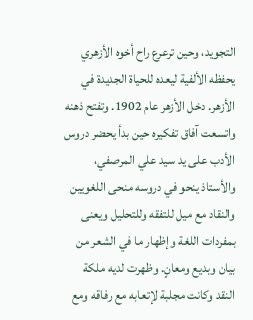التجويد، وحين ترعرع راح أخوه الأزهري يحفظه الألفية ليعده للحياة الجديدة في الأزهر. دخل الأزهر عام 1902. وتفتح ذهنه واتسعت آفاق تفكيره حين بدأ يحضر دروس الأدب على يد سيد علي المرصفي، والأستاذ ينحو في دروسه منحى اللغويين والنقاد مع ميل للتفقه وللتحليل ويعنى بمفردات اللغة وإظهار ما في الشعر من بيان وبديع ومعانٍ. وظهرت لديه ملكة النقد وكانت مجلبة لإتعابه مع رفاقه ومع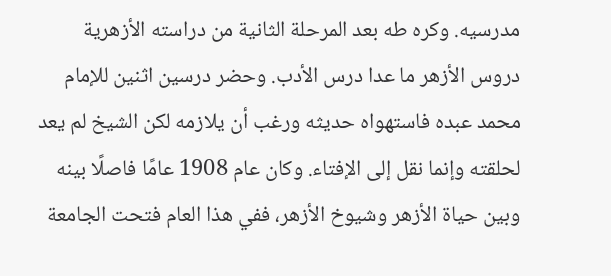مدرسيه. وكره طه بعد المرحلة الثانية من دراسته الأزهرية دروس الأزهر ما عدا درس الأدب. وحضر درسين اثنين للإمام محمد عبده فاستهواه حديثه ورغب أن يلازمه لكن الشيخ لم يعد لحلقته وإنما نقل إلى الإفتاء. وكان عام 1908 عامًا فاصلًا بينه وبين حياة الأزهر وشيوخ الأزهر، ففي هذا العام فتحت الجامعة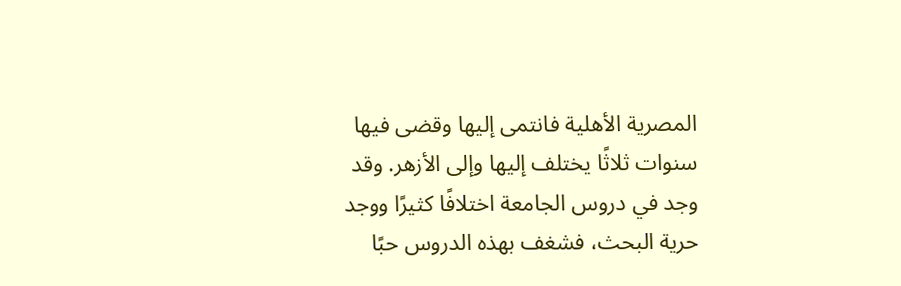المصرية الأهلية فانتمى إليها وقضى فيها سنوات ثلاثًا يختلف إليها وإلى الأزهر. وقد وجد في دروس الجامعة اختلافًا كثيرًا ووجد حرية البحث، فشغف بهذه الدروس حبًا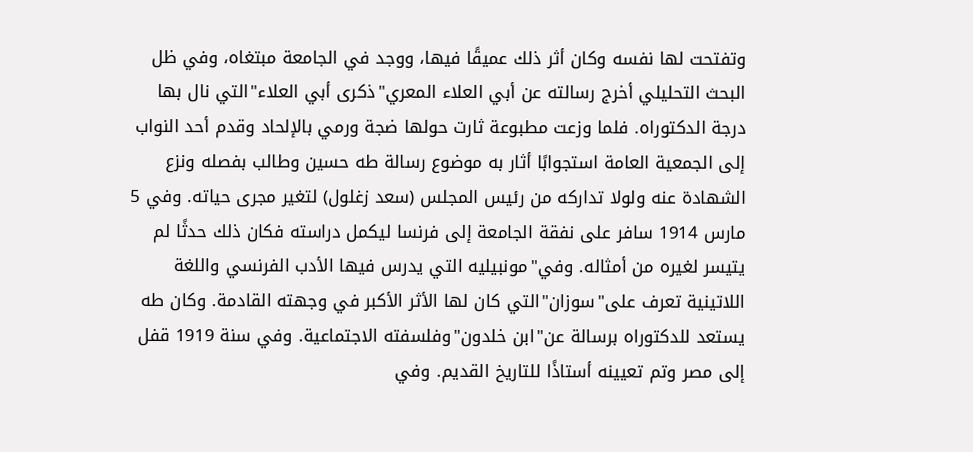وتفتحت لها نفسه وكان أثر ذلك عميقًا فيها، ووجد في الجامعة مبتغاه، وفي ظل البحث التحليلي أخرج رسالته عن أبي العلاء المعري"ذكرى أبي العلاء"التي نال بها درجة الدكتوراه. فلما وزعت مطبوعة ثارت حولها ضجة ورمي بالإلحاد وقدم أحد النواب إلى الجمعية العامة استجوابًا أثار به موضوع رسالة طه حسين وطالب بفصله ونزع الشهادة عنه ولولا تداركه من رئيس المجلس (سعد زغلول) لتغير مجرى حياته. وفي 5 مارس 1914 سافر على نفقة الجامعة إلى فرنسا ليكمل دراسته فكان ذلك حدثًا لم يتيسر لغيره من أمثاله. وفي"مونبيليه التي يدرس فيها الأدب الفرنسي واللغة اللاتينية تعرف على"سوزان"التي كان لها الأثر الأكبر في وجهته القادمة. وكان طه يستعد للدكتوراه برسالة عن"ابن خلدون"وفلسفته الاجتماعية. وفي سنة 1919 قفل إلى مصر وتم تعيينه أستاذًا للتاريخ القديم. وفي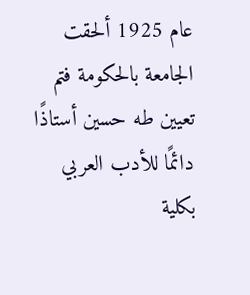عام 1925 ألحقت الجامعة بالحكومة فتم تعيين طه حسين أستاذًا دائمًا للأدب العربي بكلية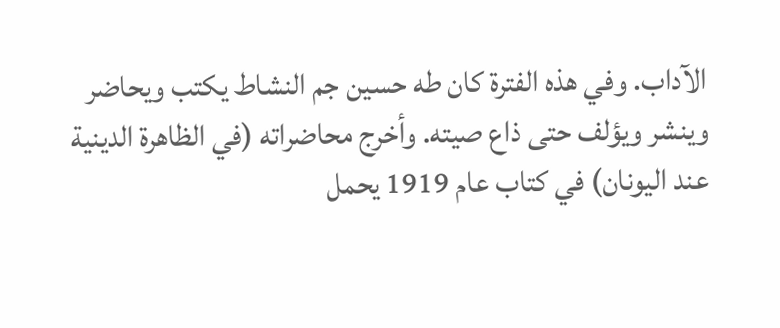الآداب. وفي هذه الفترة كان طه حسين جم النشاط يكتب ويحاضر وينشر ويؤلف حتى ذاع صيته. وأخرج محاضراته (في الظاهرة الدينية عند اليونان) في كتاب عام 1919 يحمل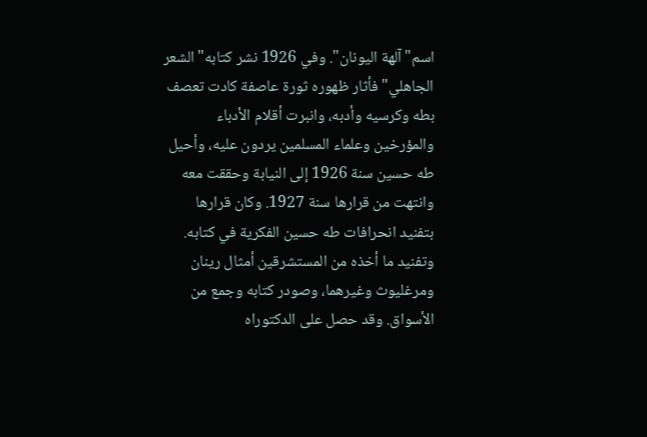اسم"آلهة اليونان". وفي 1926 نشر كتابه"الشعر الجاهلي"فأثار ظهوره ثورة عاصفة كادت تعصف بطه وكرسيه وأدبه، وانبرت أقلام الأدباء والمؤرخين وعلماء المسلمين يردون عليه، وأحيل طه حسين سنة 1926 إلى النيابة وحققت معه وانتهت من قرارها سنة 1927. وكان قرارها بتفنيد انحرافات طه حسين الفكرية في كتابه. وتفنيد ما أخذه من المستشرقين أمثال رينان ومرغليوث وغيرهما، وصودر كتابه وجمع من الأسواق. وقد حصل على الدكتوراه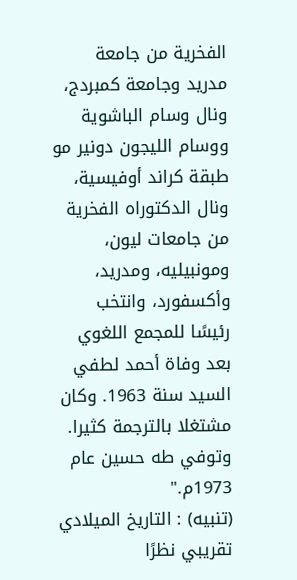الفخرية من جامعة مدريد وجامعة كمبردج، ونال وسام الباشوية ووسام الليجون دونير مو طبقة كراند أوفيسية، ونال الدكتوراه الفخرية من جامعات ليون، ومونبيليه، ومدريد، وأكسفورد، وانتخب رئيسًا للمجمع اللغوي بعد وفاة أحمد لطفي السيد سنة 1963. وكان مشتغلا بالترجمة كثيرا. وتوفي طه حسين عام 1973م."
(تنبيه) : التاريخ الميلادي تقريبي نظرًا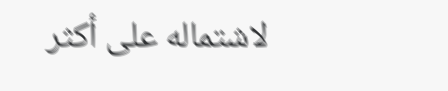لاشتماله على أكثر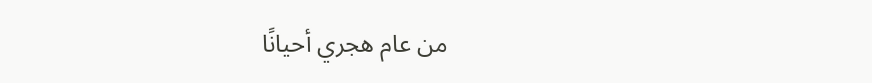من عام هجري أحيانًا